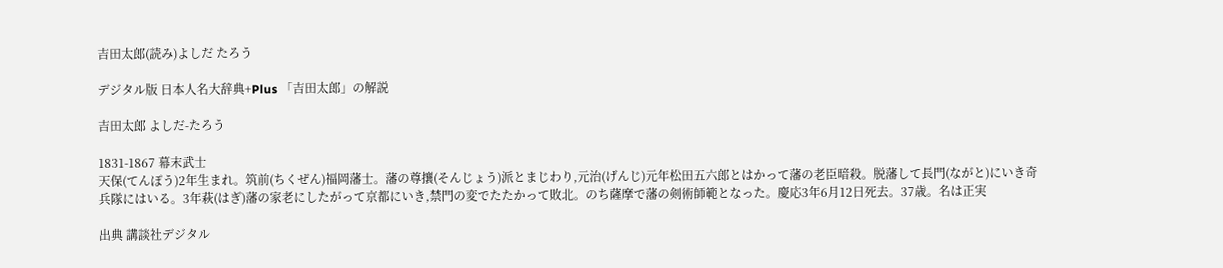吉田太郎(読み)よしだ たろう

デジタル版 日本人名大辞典+Plus 「吉田太郎」の解説

吉田太郎 よしだ-たろう

1831-1867 幕末武士
天保(てんぽう)2年生まれ。筑前(ちくぜん)福岡藩士。藩の尊攘(そんじょう)派とまじわり,元治(げんじ)元年松田五六郎とはかって藩の老臣暗殺。脱藩して長門(ながと)にいき奇兵隊にはいる。3年萩(はぎ)藩の家老にしたがって京都にいき,禁門の変でたたかって敗北。のち薩摩で藩の剣術師範となった。慶応3年6月12日死去。37歳。名は正実

出典 講談社デジタル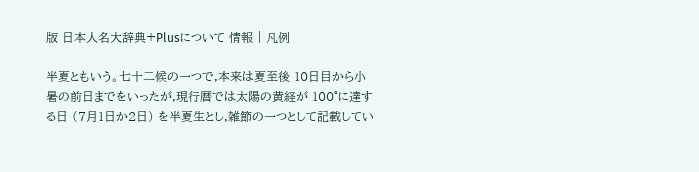版 日本人名大辞典+Plusについて 情報 | 凡例

半夏ともいう。七十二候の一つで,本来は夏至後 10日目から小暑の前日までをいったが,現行暦では太陽の黄経が 100°に達する日 (7月1日か2日) を半夏生とし,雑節の一つとして記載してい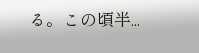る。この頃半...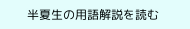半夏生の用語解説を読む